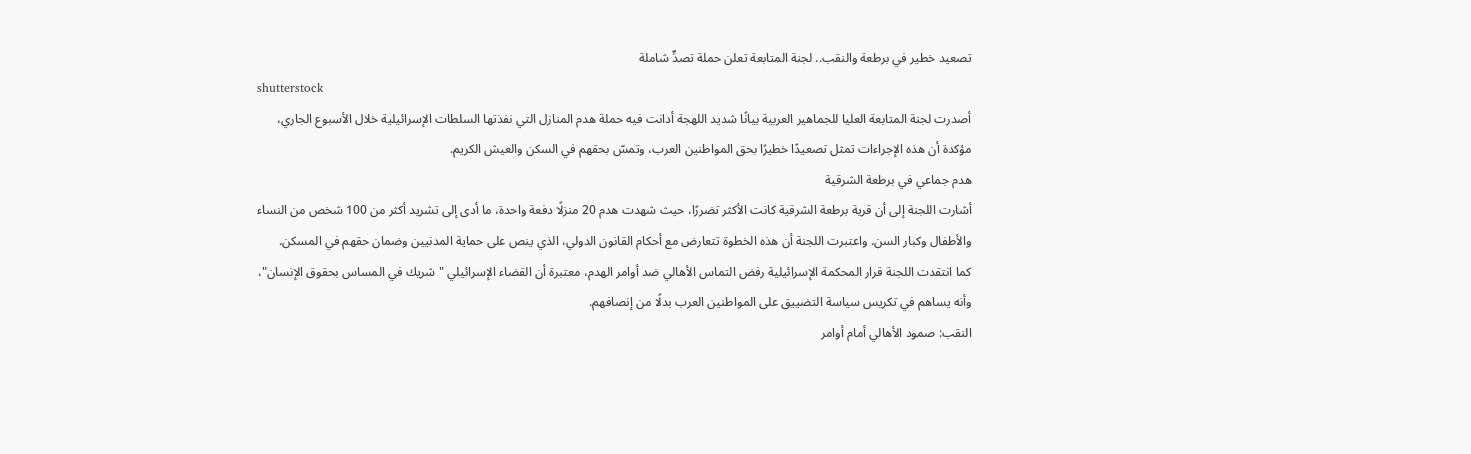تصعيد خطير في برطعة والنقب.. لجنة المتابعة تعلن حملة تصدٍّ شاملة
shutterstock
أصدرت لجنة المتابعة العليا للجماهير العربية بيانًا شديد اللهجة أدانت فيه حملة هدم المنازل التي نفذتها السلطات الإسرائيلية خلال الأسبوع الجاري، مؤكدة أن هذه الإجراءات تمثل تصعيدًا خطيرًا بحق المواطنين العرب، وتمسّ بحقهم في السكن والعيش الكريم.
هدم جماعي في برطعة الشرقية
أشارت اللجنة إلى أن قرية برطعة الشرقية كانت الأكثر تضررًا، حيث شهدت هدم 20 منزلًا دفعة واحدة، ما أدى إلى تشريد أكثر من 100 شخص من النساء والأطفال وكبار السن. واعتبرت اللجنة أن هذه الخطوة تتعارض مع أحكام القانون الدولي، الذي ينص على حماية المدنيين وضمان حقهم في المسكن.
كما انتقدت اللجنة قرار المحكمة الإسرائيلية رفض التماس الأهالي ضد أوامر الهدم، معتبرة أن القضاء الإسرائيلي "شريك في المساس بحقوق الإنسان"، وأنه يساهم في تكريس سياسة التضييق على المواطنين العرب بدلًا من إنصافهم.
النقب: صمود الأهالي أمام أوامر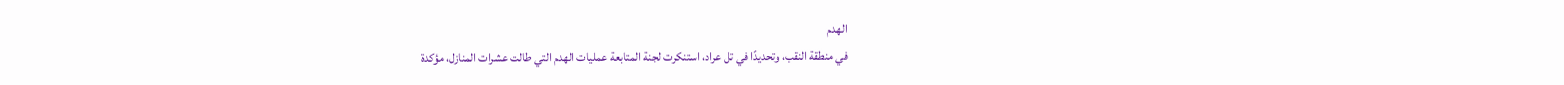الهدم
في منطقة النقب، وتحديدًا في تل عراد، استنكرت لجنة المتابعة عمليات الهدم التي طالت عشرات المنازل، مؤكدة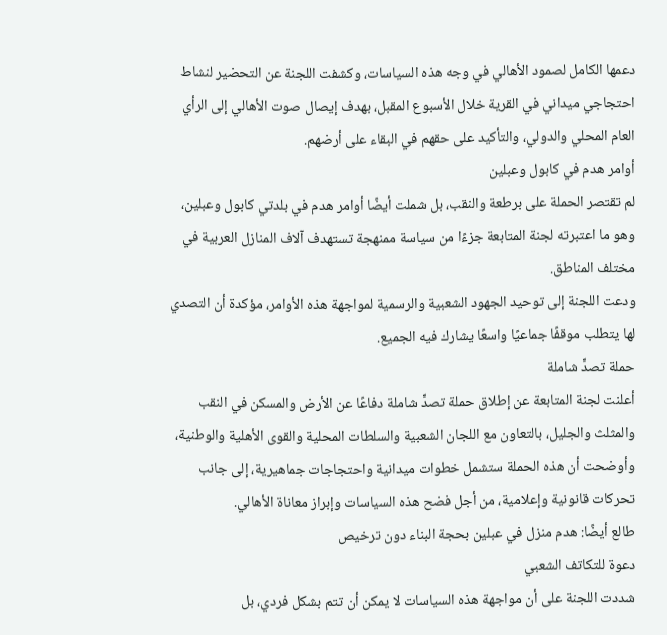دعمها الكامل لصمود الأهالي في وجه هذه السياسات، وكشفت اللجنة عن التحضير لنشاط احتجاجي ميداني في القرية خلال الأسبوع المقبل، بهدف إيصال صوت الأهالي إلى الرأي العام المحلي والدولي، والتأكيد على حقهم في البقاء على أرضهم.
أوامر هدم في كابول وعبلين
لم تقتصر الحملة على برطعة والنقب، بل شملت أيضًا أوامر هدم في بلدتي كابول وعبلين، وهو ما اعتبرته لجنة المتابعة جزءًا من سياسة ممنهجة تستهدف آلاف المنازل العربية في مختلف المناطق.
ودعت اللجنة إلى توحيد الجهود الشعبية والرسمية لمواجهة هذه الأوامر، مؤكدة أن التصدي لها يتطلب موقفًا جماعيًا واسعًا يشارك فيه الجميع.
حملة تصدٍّ شاملة
أعلنت لجنة المتابعة عن إطلاق حملة تصدٍّ شاملة دفاعًا عن الأرض والمسكن في النقب والمثلث والجليل، بالتعاون مع اللجان الشعبية والسلطات المحلية والقوى الأهلية والوطنية، وأوضحت أن هذه الحملة ستشمل خطوات ميدانية واحتجاجات جماهيرية، إلى جانب تحركات قانونية وإعلامية، من أجل فضح هذه السياسات وإبراز معاناة الأهالي.
طالع أيضًا: هدم منزل في عبلين بحجة البناء دون ترخيص
دعوة للتكاتف الشعبي
شددت اللجنة على أن مواجهة هذه السياسات لا يمكن أن تتم بشكل فردي، بل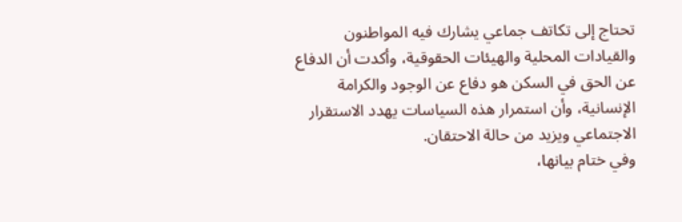تحتاج إلى تكاتف جماعي يشارك فيه المواطنون والقيادات المحلية والهيئات الحقوقية، وأكدت أن الدفاع عن الحق في السكن هو دفاع عن الوجود والكرامة الإنسانية، وأن استمرار هذه السياسات يهدد الاستقرار الاجتماعي ويزيد من حالة الاحتقان.
وفي ختام بيانها،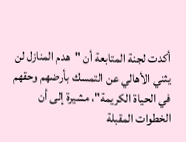أكدت لجنة المتابعة أن "هدم المنازل لن يثني الأهالي عن التمسك بأرضهم وحقهم في الحياة الكريمة"، مشيرة إلى أن الخطوات المقبلة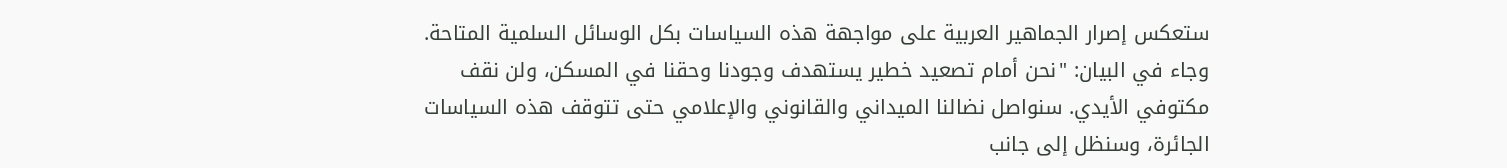ستعكس إصرار الجماهير العربية على مواجهة هذه السياسات بكل الوسائل السلمية المتاحة.
وجاء في البيان: "نحن أمام تصعيد خطير يستهدف وجودنا وحقنا في المسكن، ولن نقف مكتوفي الأيدي. سنواصل نضالنا الميداني والقانوني والإعلامي حتى تتوقف هذه السياسات الجائرة، وسنظل إلى جانب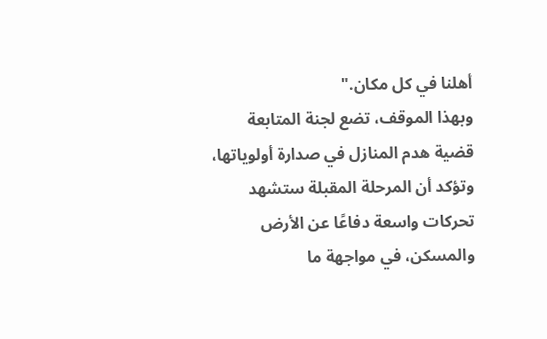أهلنا في كل مكان."
وبهذا الموقف، تضع لجنة المتابعة قضية هدم المنازل في صدارة أولوياتها، وتؤكد أن المرحلة المقبلة ستشهد تحركات واسعة دفاعًا عن الأرض والمسكن، في مواجهة ما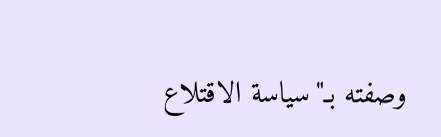وصفته بـ"سياسة الاقتلاع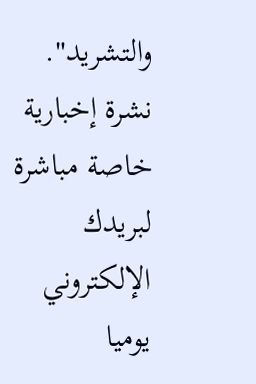والتشريد".
نشرة إخبارية خاصة مباشرة لبريدك الإلكتروني يوميا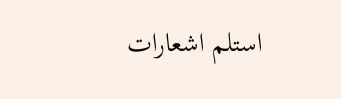استلم اشعارات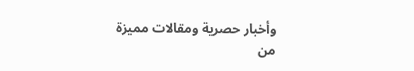وأخبار حصرية ومقالات مميزة من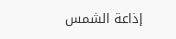إذاعة الشمس